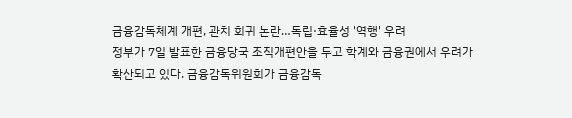금융감독체계 개편, 관치 회귀 논란…독립·효율성 '역행' 우려
정부가 7일 발표한 금융당국 조직개편안을 두고 학계와 금융권에서 우려가 확산되고 있다. 금융감독위원회가 금융감독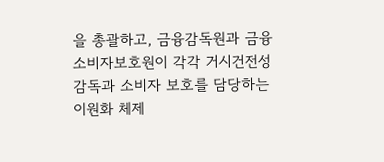을 총괄하고, 금융감독원과 금융소비자보호원이 각각 거시건전성 감독과 소비자 보호를 담당하는 이원화 체제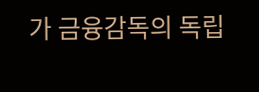가 금융감독의 독립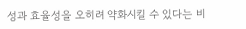성과 효율성을 오히려 약화시킬 수 있다는 비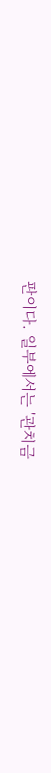판이다. 일부에서는 '관치금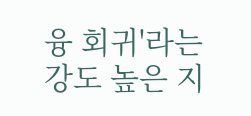융 회귀'라는 강도 높은 지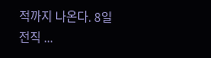적까지 나온다. 8일 전직 ...